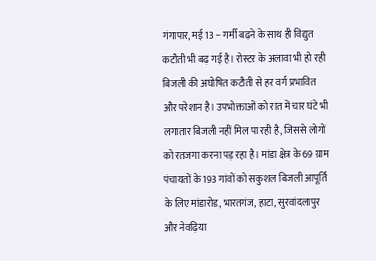गंगापार, मई 13 -- गर्मी बढ़ने के साथ ही विद्युत कटौती भी बढ़ गई है। रोस्टर के अलावा भी हो रही बिजली की अघोषित कटौती से हर वर्ग प्रभावित और परेशान है। उपभोक्ताओं को रात में चार घंटे भी लगातार बिजली नहीं मिल पा रही है, जिससे लोगों को रतजगा करना पड़ रहा है। मांडा क्षेत्र के 69 ग्राम पंचायतों के 193 गांवों को सकुशल बिजली आपूर्ति के लिए मांडारोड, भारतगंज, हाटा, सुरवांदलापुर और नेवढ़िया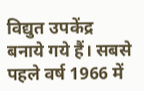विद्युत उपकेंद्र बनाये गये हैं। सबसे पहले वर्ष 1966 में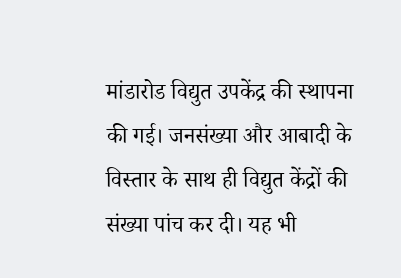मांडारोड विद्युत उपकेंद्र की स्थापना की गई। जनसंख्या और आबादी के विस्तार के साथ ही विद्युत केंद्रों की संख्या पांच कर दी। यह भी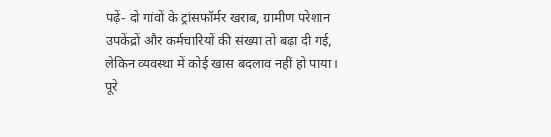पढ़ें- दो गांवों के ट्रांसफॉर्मर खराब, ग्रामीण परेशान उपकेंद्रों और कर्मचारियों की संख्या तो बढ़ा दी गई, लेकिन व्यवस्था में कोई खास बदलाव नहीं हो पाया। पूरे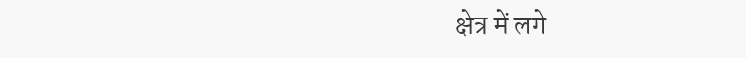क्षेत्र में लगे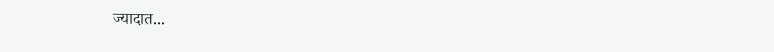ज्यादात...